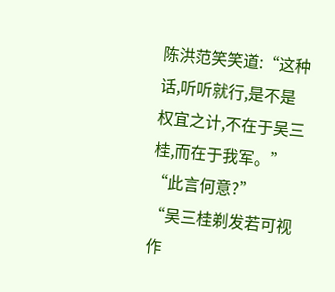陈洪范笑笑道:“这种话,听听就行,是不是权宜之计,不在于吴三桂,而在于我军。”
“此言何意?”
“吴三桂剃发若可视作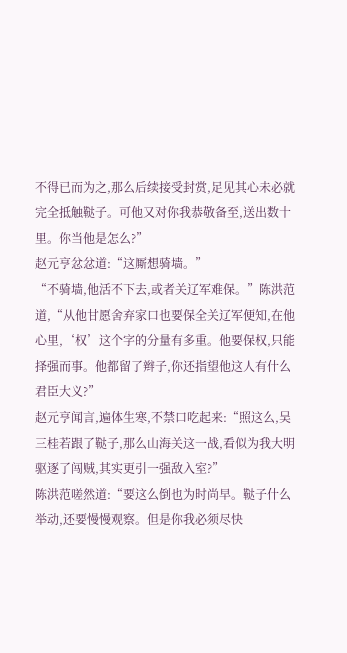不得已而为之,那么后续接受封赏,足见其心未必就完全抵触鞑子。可他又对你我恭敬备至,送出数十里。你当他是怎么?”
赵元亨忿忿道:“这厮想骑墙。”
“不骑墙,他活不下去,或者关辽军难保。”陈洪范道,“从他甘愿舍弃家口也要保全关辽军便知,在他心里,‘权’这个字的分量有多重。他要保权,只能择强而事。他都留了辫子,你还指望他这人有什么君臣大义?”
赵元亨闻言,遍体生寒,不禁口吃起来:“照这么,吴三桂若跟了鞑子,那么山海关这一战,看似为我大明驱逐了闯贼,其实更引一强敌入室?”
陈洪范嗟然道:“要这么倒也为时尚早。鞑子什么举动,还要慢慢观察。但是你我必须尽快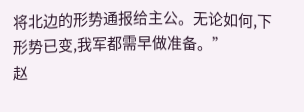将北边的形势通报给主公。无论如何,下形势已变,我军都需早做准备。”
赵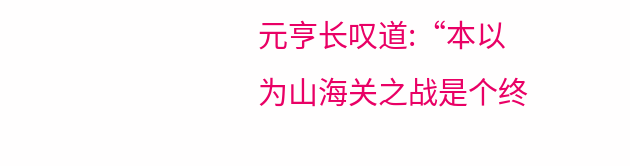元亨长叹道:“本以为山海关之战是个终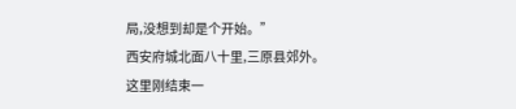局,没想到却是个开始。”
西安府城北面八十里,三原县郊外。
这里刚结束一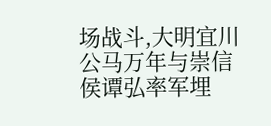场战斗,大明宜川公马万年与崇信侯谭弘率军埋